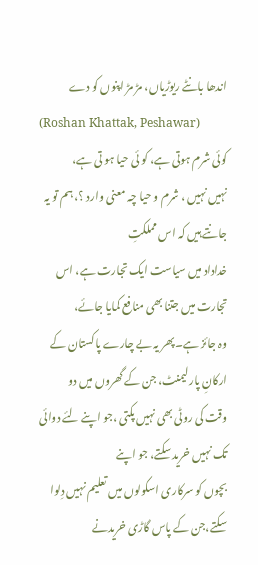اندھا بانٹے ریوڑیاں، مڑ مڑ اپنوں کو دے
(Roshan Khattak, Peshawar)
کوئی شرم ہوتی ہے، کو ئی حیا ہو تی ہے،
نہیں نہیں ، شرم و حیا چہ معنی وارد ؟، ہم تو یہ جانتے ہیں کہ اس مملکتِ
خداداد میں سیاست ایک تجارت ہے، اس تجارت میں جتنا بھی منافع کمایا جائے،
وہ جائز ہے۔پھر یہ بے چارے پاکستان کے ارکانِ پارلیمنٹ، جن کے گھروں میں دو
وقت کی روٹی بھی نہیں پکتی ،جو اپنے لئے دوائی تک نہیں خرید سکتے، جو اپنے
بچوں کو سرکاری اسکولوں میں تعلیم نہیں دِلوا سکتے،جن کے پاس گاڑی خریدنے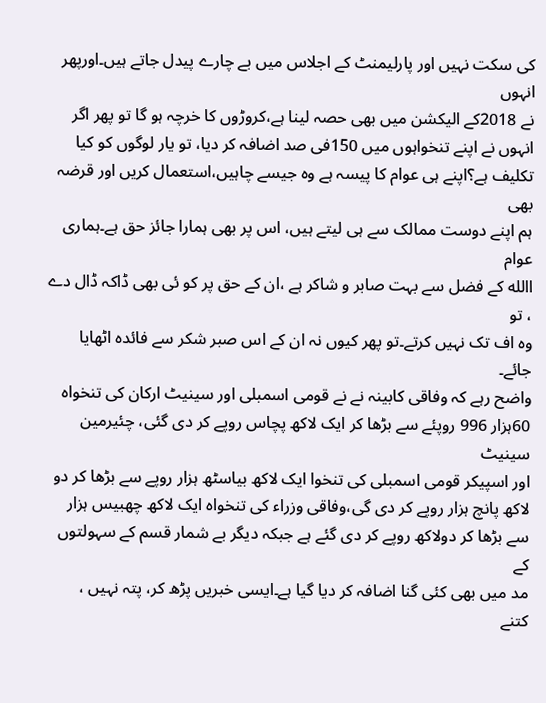کی سکت نہیں اور پارلیمنٹ کے اجلاس میں بے چارے پیدل جاتے ہیں۔اورپھر انہوں
نے 2018کے الیکشن میں بھی حصہ لینا ہے،کروڑوں کا خرچہ ہو گا تو پھر اگر
انہوں نے اپنے تنخواہوں میں 150فی صد اضافہ کر دیا، تو یار لوگوں کو کیا
تکلیف ہے؟اپنے ہی عوام کا پیسہ ہے وہ جیسے چاہیں،استعمال کریں اور قرضہ بھی
ہم اپنے دوست ممالک سے ہی لیتے ہیں، اس پر بھی ہمارا جائز حق ہے۔ہماری عوام
االله کے فضل سے بہت صابر و شاکر ہے ،ان کے حق پر کو ئی بھی ڈاکہ ڈال دے ، تو
وہ اف تک نہیں کرتے۔تو پھر کیوں نہ ان کے اس صبر شکر سے فائدہ اٹھایا جائے۔
واضح رہے کہ وفاقی کابینہ نے نے قومی اسمبلی اور سینیٹ ارکان کی تنخواہ
60ہزار 996 روپئے سے بڑھا کر ایک لاکھ پچاس روپے کر دی گئی، چئیرمین سینیٹ
اور اسپیکر قومی اسمبلی کی تنخوا ایک لاکھ بیاسٹھ ہزار روپے سے بڑھا کر دو
لاکھ پانچ ہزار روپے کر دی گی،وفاقی وزراء کی تنخواہ ایک لاکھ چھبیس ہزار
سے بڑھا کر دولاکھ روپے کر دی گئے ہے جبکہ دیگر بے شمار قسم کے سہولتوں کے
مد میں بھی کئی گنا اضافہ کر دیا گیا ہے۔ایسی خبریں پڑھ کر، پتہ نہیں ،
کتنے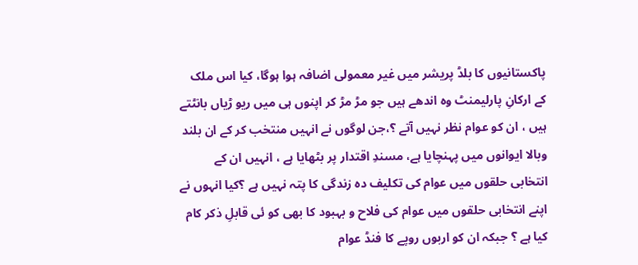پاکستانیوں کا بلڈ پریشر میں غیر معمولی اضافہ ہوا ہوگا، کیا اس ملک
کے ارکانِ پارلیمنٹ وہ اندھے ہیں جو مڑ مڑ کر اپنوں ہی میں ریو ڑیاں بانٹتے
ہیں ، ان کو عوام نظر نہیں آتے ؟،جن لوگوں نے انہیں منتخب کر کے ان بلند
وبالا ایوانوں میں پہنچایا ہے، مسندِ اقتدار پر بٹھایا ہے ، انہیں ان کے
انتخابی حلقوں میں عوام کی تکلیف دہ زندگی کا پتہ نہیں ہے ؟کیا انہوں نے
اپنے انتخابی حلقوں میں عوام کی فلاح و بہبود کا بھی کو ئی قابلِ ذکر کام
کیا ہے ؟ جبکہ ان کو اربوں روپے کا فنڈ عوام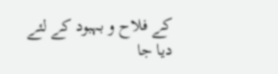کے فلاح و بہبود کے لئے دیا جا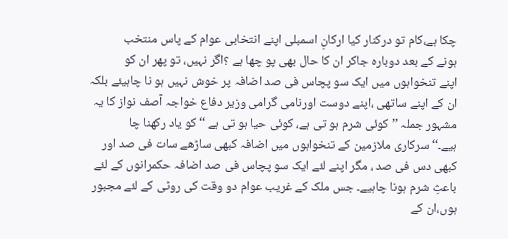چکا ہے،کام تو درکنار کیا ارکانِ اسمبلی اپنے انتخابی عوام کے پاس منتخب
ہونے کے بعد دوبارہ جاکر ان کا حال بھی پو چھا ہے ؟اگر نہیں، تو پھر ان کو
اپنے تنخواہوں میں ایک سو پچاس فی صد اضافہ پر خوش نہیں ہو نا چاہیئے بلکہ
ان کے اپنے ساتھی ،اپنے دوست اورنامی گرامی وزیر دفاع خواجہ آصف نواز کا یہ
مشہور جملہ ’’ کوئی شرم ہو تی ہے، کوئی حیا ہو تی ہے ‘‘ کو یاد رکھنا چا
ہیے۔‘‘ سرکاری ملازمین کے تنخواہوں میں اضافہ کبھی ساڑھے سات فی صد اور
کبھی دس فی صد ، مگر اپنے لئے ایک سو پچاس فی صد اضافہ حکمرانوں کے لئے
باعثِ شرم ہونا چاہیے۔ جس ملک کے غریب عوام دو وقت کی روٹی کے لئے مجبور
ہوں،ان کے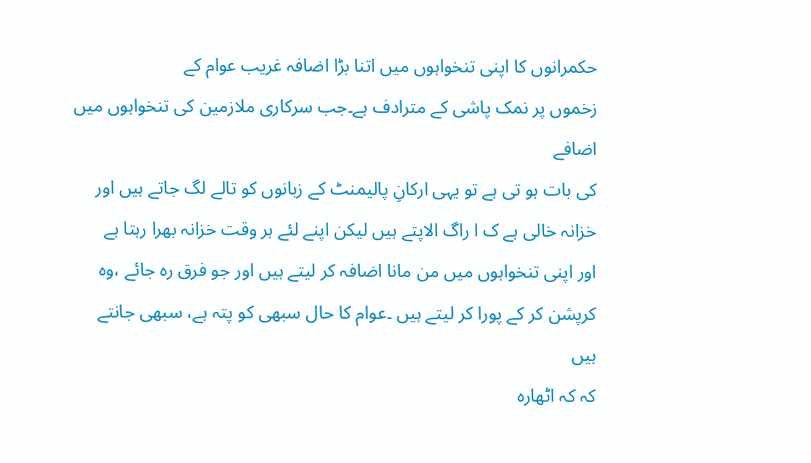حکمرانوں کا اپنی تنخواہوں میں اتنا بڑا اضافہ غریب عوام کے
زخموں پر نمک پاشی کے مترادف ہے۔جب سرکاری ملازمین کی تنخواہوں میں اضافے
کی بات ہو تی ہے تو یہی ارکانِ پالیمنٹ کے زبانوں کو تالے لگ جاتے ہیں اور
خزانہ خالی ہے ک ا راگ الاپتے ہیں لیکن اپنے لئے ہر وقت خزانہ بھرا رہتا ہے
اور اپنی تنخواہوں میں من مانا اضافہ کر لیتے ہیں اور جو فرق رہ جائے ،وہ
کرپشن کر کے پورا کر لیتے ہیں ۔عوام کا حال سبھی کو پتہ ہے، سبھی جانتے ہیں
کہ کہ اٹھارہ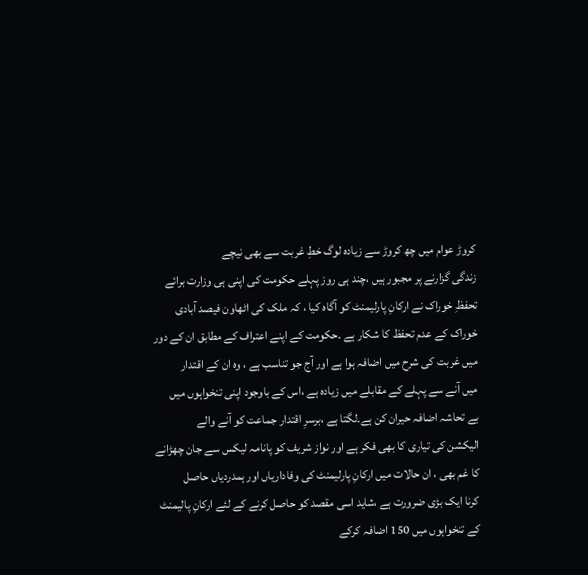کروڑ عوام میں چھ کروڑ سے زیادہ لوگ خطِ غربت سے بھی نیچے
زندگی گزارنے پر مجبور ہیں ،چند ہی روز پہلے حکومت کی اپنی ہی وزارت برائے
تحفظِ خوراک نے ارکانِ پارلیمنٹ کو آگاہ کیا ، کہ ملک کی اٹھاون فیصد آبادی
خوراک کے عدم تحفظ کا شکار ہے ۔حکومت کے اپنے اعتراف کے مطابق ان کے دور
میں غربت کی شرح میں اضافہ ہوا ہے اور آج جو تناسب ہے ، وہ ان کے اقتدار
میں آنے سے پہلے کے مقابلے میں زیادہ ہے ،اس کے باوجود اپنی تنخواہوں میں
بے تحاشہ اضافہ حیران کن ہے۔لگتا ہے ،برسرِ اقتدار جماعت کو آنے والے
الیکشن کی تیاری کا بھی فکر ہے اور نواز شریف کو پانامہ لیکس سے جان چھڑانے
کا غم بھی ، ان حالات میں ارکانِ پارلیمنٹ کی وفاداریاں اور ہمدردیاں حاصل
کرنا ایک بڑی ضرورت ہے ،شاید اسی مقصد کو حاصل کرنے کے لئے ارکانِ پالیمنٹ
کے تنخواہوں میں 150 اضافہ کرکے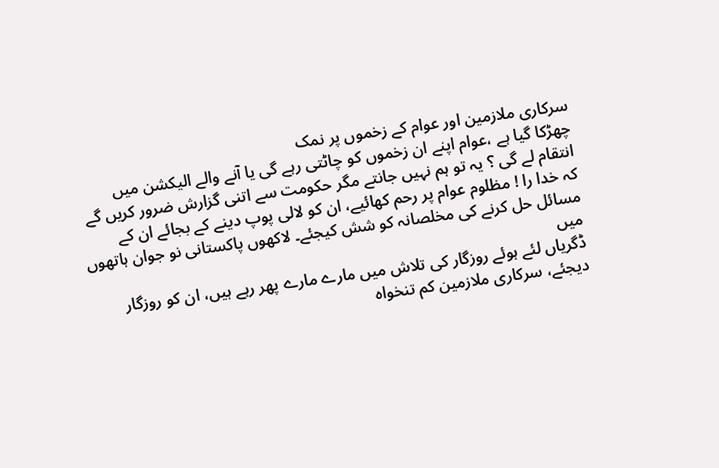سرکاری ملازمین اور عوام کے زخموں پر نمک
چھڑکا گیا ہے ،عوام اپنے ان زخموں کو چاٹتی رہے گی یا آنے والے الیکشن میں
انتقام لے گی ؟ یہ تو ہم نہیں جانتے مگر حکومت سے اتنی گزارش ضرور کریں گے
کہ خدا را ! مظلوم عوام پر رحم کھائیے، ان کو لالی پوپ دینے کے بجائے ان کے
مسائل حل کرنے کی مخلصانہ کو شش کیجئے۔ لاکھوں پاکستانی نو جوان ہاتھوں میں
ڈگریاں لئے ہوئے روزگار کی تلاش میں مارے مارے پھر رہے ہیں، ان کو روزگار
دیجئے، سرکاری ملازمین کم تنخواہ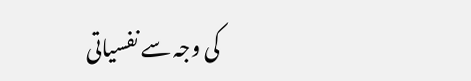کی وجہ سے نفسیاتی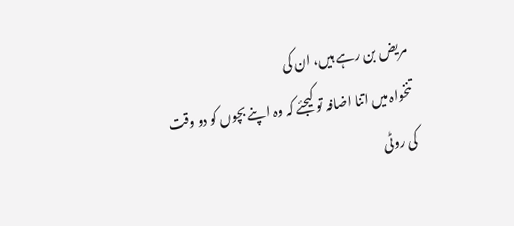مریض بن رہے ہیں، ان کی
تنخواہ میں اتنا اضافہ تو کیجئے کہ وہ اپنے بچوں کو دو وقت کی روٹی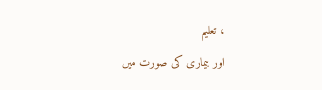، تعلیم
اور بیماری کی صورت میں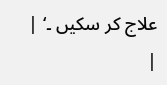علاج کر سکیں ۔‘ |
|